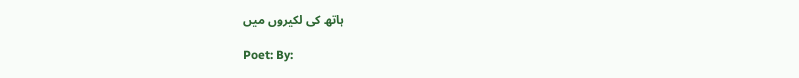ہاتھ کی لکیروں میں

Poet: By: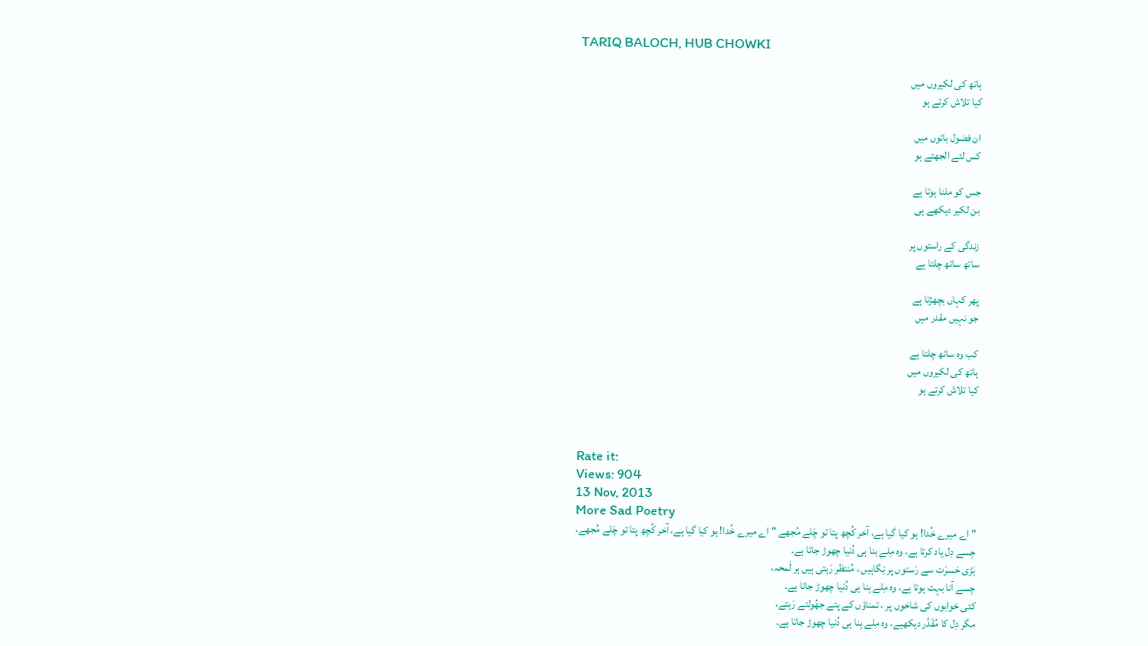TARIQ BALOCH, HUB CHOWKI

ہاتھ کی لکیروں میں
کیا تلاش کرتے ہو

ان فضول باتوں میں
کس لئے الجھتے ہو

جس کو ملنا ہوتا ہے
بن لکیر دیکھے ہی

زندگی کے راستوں پر
ساتھ ساتھ چلتا ہے

پھر کہاں بچھڑتا ہے
جو نہیں مقدر میں

کب وہ ساتھ چلتا ہے
ہاتھ کی لکیروں میں
کیا تلاش کرتے ہو



Rate it:
Views: 904
13 Nov, 2013
More Sad Poetry
" اے میرے خُدا! ہو کیا گیا ہے، آخر کُچھ پتا تو چَلے مُجھے " اے میرے خُدا! ہو کیا گیا ہے، آخر کُچھ پتا تو چَلے مُجھے،
جِسے دِل یاد کرتا ہے، وہ مِلےِ بنا ہی دُنیا چھوڑ جاتا ہے۔
بَڑی حَسرَت سے رَستوں پر نِگاہیں ، مُنتظر رَہتی ہیں ہر لَمحہ،
جِسے آنا بہت ہوتا ہے، وہ مِلے بِنا ہی دُنیا چھوڑ جاتا ہے۔
کئی خوابوں کی شاخوں پر ، تمناؤں کے پتے جھُولتے رَہتے،
مگر دِل کا مُقَدَّر دیکھیے، وہ مِلے بِنا ہی دُنیا چھوڑ جاتا ہے۔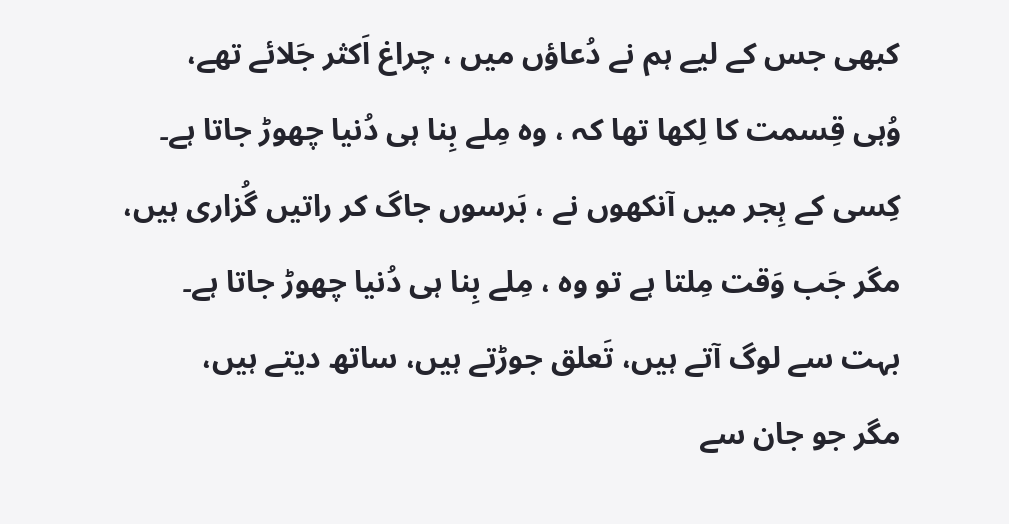کبھی جس کے لیے ہم نے دُعاؤں میں ، چراغ اَکثر جَلائے تھے،
وُہی قِسمت کا لِکھا تھا کہ ، وہ مِلے بِنا ہی دُنیا چھوڑ جاتا ہے۔
کِسی کے ہِجر میں آنکھوں نے ، بَرسوں جاگ کر راتیں گُزاری ہیں،
مگر جَب وَقت مِلتا ہے تو وہ ، مِلے بِنا ہی دُنیا چھوڑ جاتا ہے۔
بہت سے لوگ آتے ہیں، تَعلق جوڑتے ہیں، ساتھ دیتے ہیں،
مگر جو جان سے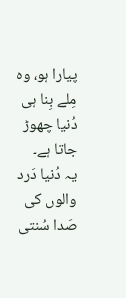پیارا ہو، وہ مِلے بِنا ہی دُنیا چھوڑ جاتا ہے۔
یہ دُنیا دَرد والوں کی صَدا سُنتی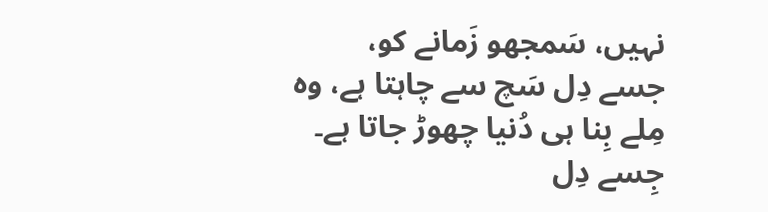نہیں، سَمجھو زَمانے کو،
جسے دِل سَچ سے چاہتا ہے، وہ مِلے بِنا ہی دُنیا چھوڑ جاتا ہے۔
جِسے دِل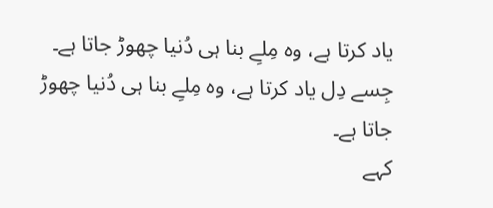یاد کرتا ہے، وہ مِلےِ بنا ہی دُنیا چھوڑ جاتا ہے۔
جِسے دِل یاد کرتا ہے، وہ مِلےِ بنا ہی دُنیا چھوڑ جاتا ہے۔
کہے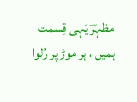مظہرؔ یَہی قِسمت ہمیں ، ہر موڑ پر رُلوا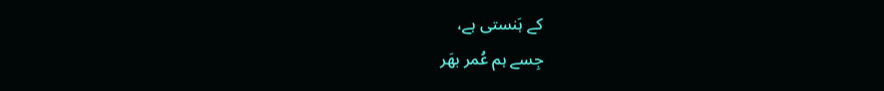کے ہَنستی ہے،
جِسے ہم عُمر بھَر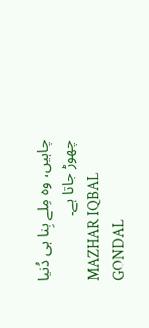چاہیں، وہ مِلے بِنا ہی دُنیا چھوڑ جاتا ہے۔
MAZHAR IQBAL GONDAL